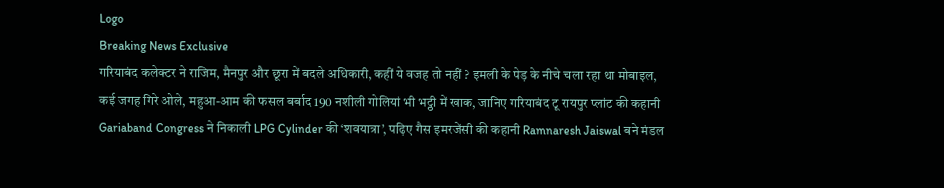Logo
Breaking News Exclusive
गरियाबंद कलेक्टर ने राजिम, मैनपुर और छूरा में बदले अधिकारी, कहीं ये वजह तो नहीं ? इमली के पेड़ के नीचे चला रहा था मोबाइल, कई जगह गिरे ओले, महुआ-आम की फसल बर्बाद 190 नशीली गोलियां भी भट्ठी में खाक, जानिए गरियाबंद टू रायपुर प्लांट की कहानी Gariaband Congress ने निकाली LPG Cylinder की ‘शवयात्रा’, पढ़िए गैस इमरजेंसी की कहानी Ramnaresh Jaiswal बने मंडल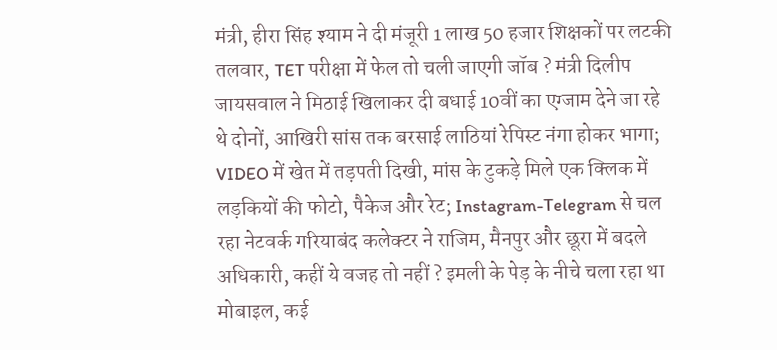मंत्री, हीरा सिंह श्याम ने दी मंजूरी 1 लाख 50 हजार शिक्षकों पर लटकी तलवार, TET परीक्षा में फेल तो चली जाएगी जॉब ? मंत्री दिलीप जायसवाल ने मिठाई खिलाकर दी बधाई 10वीं का एग्जाम देने जा रहे थे दोनों, आखिरी सांस तक बरसाई लाठियां रेपिस्ट नंगा होकर भागा; VIDEO में खेत में तड़पती दिखी, मांस के टुकड़े मिले एक क्लिक में लड़कियों की फोटो, पैकेज और रेट; Instagram-Telegram से चल रहा नेटवर्क गरियाबंद कलेक्टर ने राजिम, मैनपुर और छूरा में बदले अधिकारी, कहीं ये वजह तो नहीं ? इमली के पेड़ के नीचे चला रहा था मोबाइल, कई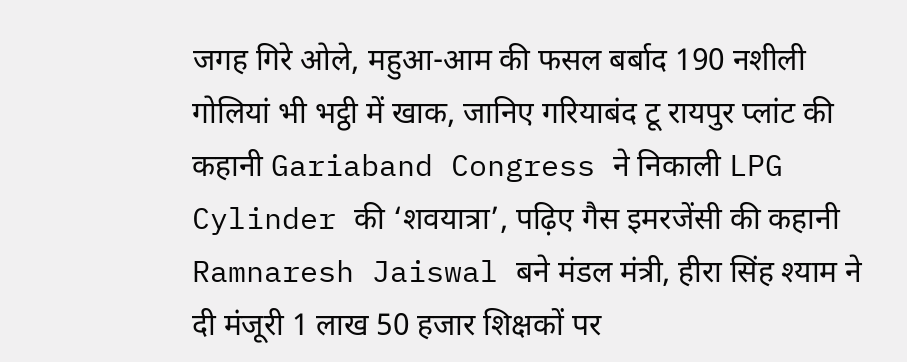जगह गिरे ओले, महुआ-आम की फसल बर्बाद 190 नशीली गोलियां भी भट्ठी में खाक, जानिए गरियाबंद टू रायपुर प्लांट की कहानी Gariaband Congress ने निकाली LPG Cylinder की ‘शवयात्रा’, पढ़िए गैस इमरजेंसी की कहानी Ramnaresh Jaiswal बने मंडल मंत्री, हीरा सिंह श्याम ने दी मंजूरी 1 लाख 50 हजार शिक्षकों पर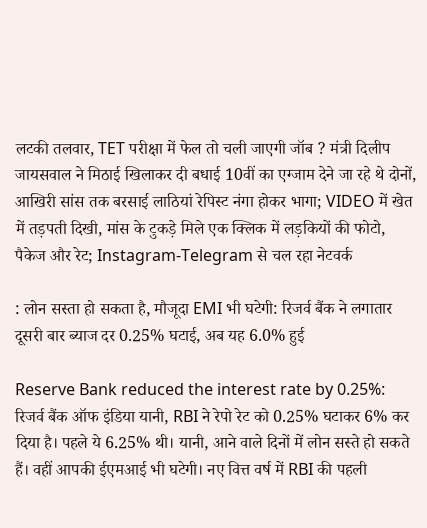लटकी तलवार, TET परीक्षा में फेल तो चली जाएगी जॉब ? मंत्री दिलीप जायसवाल ने मिठाई खिलाकर दी बधाई 10वीं का एग्जाम देने जा रहे थे दोनों, आखिरी सांस तक बरसाई लाठियां रेपिस्ट नंगा होकर भागा; VIDEO में खेत में तड़पती दिखी, मांस के टुकड़े मिले एक क्लिक में लड़कियों की फोटो, पैकेज और रेट; Instagram-Telegram से चल रहा नेटवर्क

: लोन सस्ता हो सकता है, मौजूदा EMI भी घटेगी: रिजर्व बैंक ने लगातार दूसरी बार ब्याज दर 0.25% घटाई, अब यह 6.0% हुई

Reserve Bank reduced the interest rate by 0.25%: रिजर्व बैंक ऑफ इंडिया यानी, RBI ने रेपो रेट को 0.25% घटाकर 6% कर दिया है। पहले ये 6.25% थी। यानी, आने वाले दिनों में लोन सस्ते हो सकते हैं। वहीं आपकी ईएमआई भी घटेगी। नए वित्त वर्ष में RBI की पहली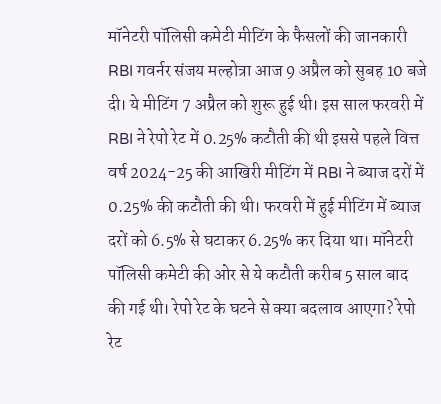मॉनेटरी पॉलिसी कमेटी मीटिंग के फैसलों की जानकारी RBI गवर्नर संजय मल्होत्रा आज 9 अप्रैल को सुबह 10 बजे दी। ये मीटिंग 7 अप्रैल को शुरू हुई थी। इस साल फरवरी में RBI ने रेपो रेट में 0.25% कटौती की थी इससे पहले वित्त वर्ष 2024-25 की आखिरी मीटिंग में RBI ने ब्याज दरों में 0.25% की कटौती की थी। फरवरी में हुई मीटिंग में ब्याज दरों को 6.5% से घटाकर 6.25% कर दिया था। मॉनेटरी पॉलिसी कमेटी की ओर से ये कटौती करीब 5 साल बाद की गई थी। रेपो रेट के घटने से क्या बदलाव आएगा? रेपो रेट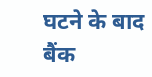घटने के बाद बैंक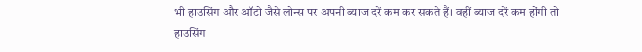भी हाउसिंग और ऑटो जैसे लोन्स पर अपनी ब्याज दरें कम कर सकते हैं। वहीं ब्याज दरें कम होंगी तो हाउसिंग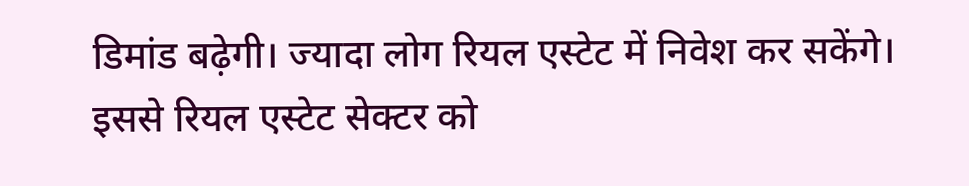डिमांड बढ़ेगी। ज्यादा लोग रियल एस्टेट में निवेश कर सकेंगे। इससे रियल एस्टेट सेक्टर को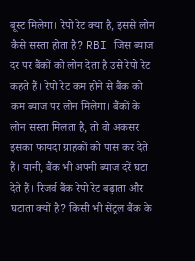बूस्ट मिलेगा। रेपो रेट क्या है, इससे लोन कैसे सस्ता होता है? RBI जिस ब्याज दर पर बैंकों को लोन देता है उसे रेपो रेट कहते हैं। रेपो रेट कम होने से बैंक को कम ब्याज पर लोन मिलेगा। बैंकों के लोन सस्ता मिलता है, तो वो अकसर इसका फायदा ग्राहकों को पास कर देते हैं। यानी, बैंक भी अपनी ब्याज दरें घटा देते हैं। रिजर्व बैंक रेपो रेट बढ़ाता और घटाता क्यों है? किसी भी सेंट्रल बैंक के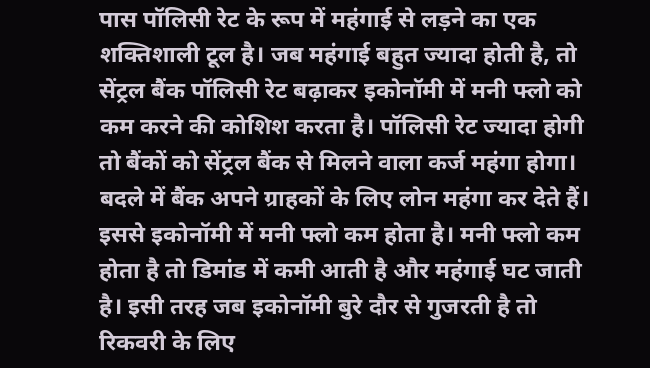पास पॉलिसी रेट के रूप में महंगाई से लड़ने का एक शक्तिशाली टूल है। जब महंगाई बहुत ज्यादा होती है, तो सेंट्रल बैंक पॉलिसी रेट बढ़ाकर इकोनॉमी में मनी फ्लो को कम करने की कोशिश करता है। पॉलिसी रेट ज्यादा होगी तो बैंकों को सेंट्रल बैंक से मिलने वाला कर्ज महंगा होगा। बदले में बैंक अपने ग्राहकों के लिए लोन महंगा कर देते हैं। इससे इकोनॉमी में मनी फ्लो कम होता है। मनी फ्लो कम होता है तो डिमांड में कमी आती है और महंगाई घट जाती है। इसी तरह जब इकोनॉमी बुरे दौर से गुजरती है तो रिकवरी के लिए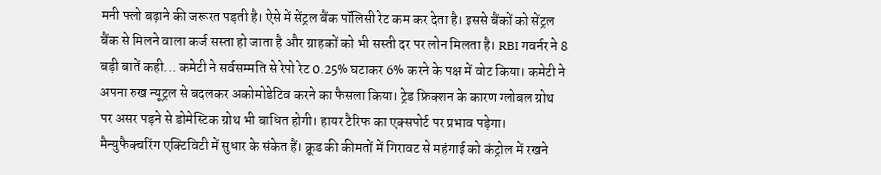मनी फ्लो बढ़ाने की जरूरत पड़ती है। ऐसे में सेंट्रल बैंक पॉलिसी रेट कम कर देता है। इससे बैंकों को सेंट्रल बैंक से मिलने वाला कर्ज सस्ता हो जाता है और ग्राहकों को भी सस्ती दर पर लोन मिलता है। RBI गवर्नर ने 8 बड़ी बातें कही... कमेटी ने सर्वसम्मति से रेपो रेट 0.25% घटाकर 6% करने के पक्ष में वोट किया। कमेटी ने अपना रुख न्यूट्रल से बदलकर अकोमोडेटिव करने का फैसला किया। ट्रेड फ्रिक्शन के कारण ग्लोबल ग्रोथ पर असर पड़ने से डोमेस्टिक ग्रोथ भी बाधित होगी। हायर टैरिफ का एक्सपोर्ट पर प्रभाव पड़ेगा। मैन्युफैक्चरिंग एक्टिविटी में सुधार के संकेत हैं। क्रूड की कीमतों में गिरावट से महंगाई को कंट्रोल में रखने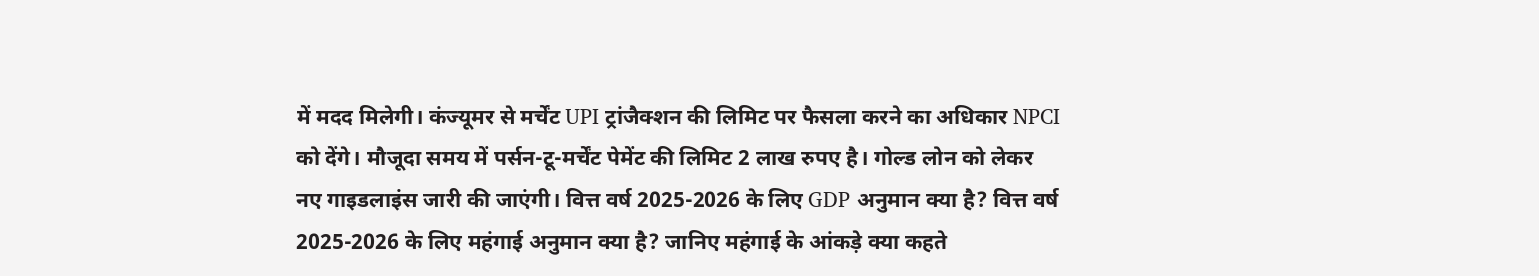में मदद मिलेगी। कंज्यूमर से मर्चेंट UPI ट्रांजैक्शन की लिमिट पर फैसला करने का अधिकार NPCI को देंगे। मौजूदा समय में पर्सन-टू-मर्चेंट पेमेंट की लिमिट 2 लाख रुपए है। गोल्ड लोन को लेकर नए गाइडलाइंस जारी की जाएंगी। वित्त वर्ष 2025-2026 के लिए GDP अनुमान क्या है? वित्त वर्ष 2025-2026 के लिए महंगाई अनुमान क्या है? जानिए महंगाई के आंकड़े क्या कहते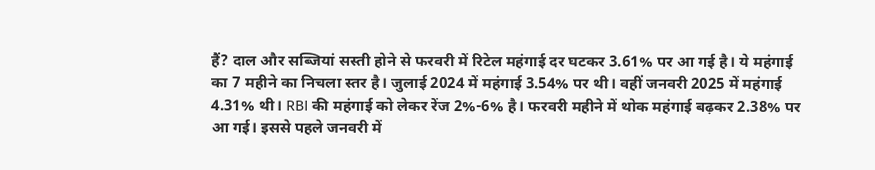हैं? दाल और सब्जियां सस्ती होने से फरवरी में रिटेल महंगाई दर घटकर 3.61% पर आ गई है। ये महंगाई का 7 महीने का निचला स्तर है। जुलाई 2024 में महंगाई 3.54% पर थी। वहीं जनवरी 2025 में महंगाई 4.31% थी। RBI की महंगाई को लेकर रेंज 2%-6% है। फरवरी महीने में थोक महंगाई बढ़कर 2.38% पर आ गई। इससे पहले जनवरी में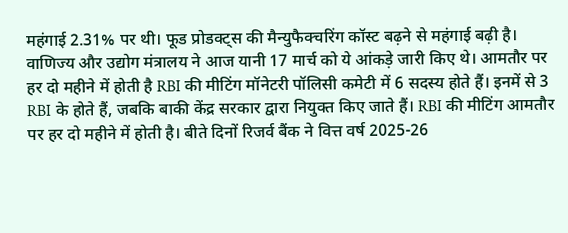महंगाई 2.31% पर थी। फूड प्रोडक्ट्स की मैन्युफैक्चरिंग कॉस्ट बढ़ने से महंगाई बढ़ी है। वाणिज्य और उद्योग मंत्रालय ने आज यानी 17 मार्च को ये आंकड़े जारी किए थे। आमतौर पर हर दो महीने में होती है RBI की मीटिंग मॉनेटरी पॉलिसी कमेटी में 6 सदस्य होते हैं। इनमें से 3 RBI के होते हैं, जबकि बाकी केंद्र सरकार द्वारा नियुक्त किए जाते हैं। RBI की मीटिंग आमतौर पर हर दो महीने में होती है। बीते दिनों रिजर्व बैंक ने वित्त वर्ष 2025-26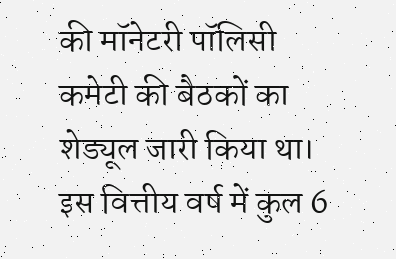की मॉनेटरी पॉलिसी कमेटी की बैठकों का शेड्यूल जारी किया था। इस वित्तीय वर्ष में कुल 6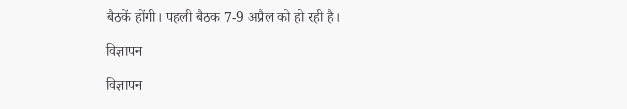बैठकें होंगी। पहली बैठक 7-9 अप्रैल को हो रही है।

विज्ञापन

विज्ञापन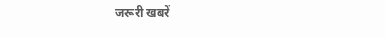जरूरी खबरें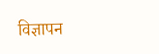विज्ञापन